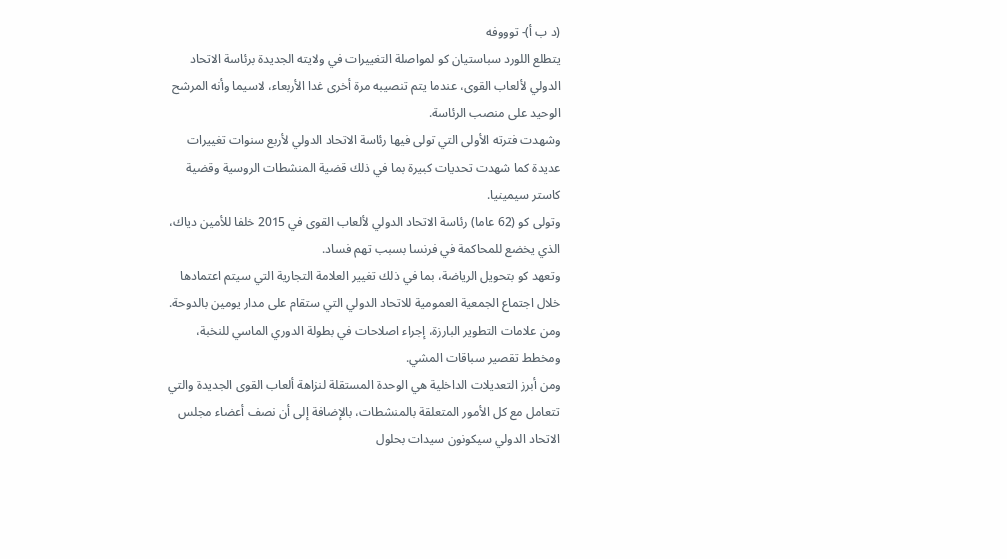(د ب أ)- توووفه
يتطلع اللورد سباستيان كو لمواصلة التغييرات في ولايته الجديدة برئاسة الاتحاد الدولي لألعاب القوى، عندما يتم تنصيبه مرة أخرى غدا الأربعاء، لاسيما وأنه المرشح الوحيد على منصب الرئاسة.
وشهدت فترته الأولى التي تولى فيها رئاسة الاتحاد الدولي لأربع سنوات تغييرات عديدة كما شهدت تحديات كبيرة بما في ذلك قضية المنشطات الروسية وقضية كاستر سيمينيا.
وتولى كو (62 عاما) رئاسة الاتحاد الدولي لألعاب القوى في 2015 خلفا للأمين دياك، الذي يخضع للمحاكمة في فرنسا بسبب تهم فساد.
وتعهد كو بتحويل الرياضة، بما في ذلك تغيير العلامة التجارية التي سيتم اعتمادها خلال اجتماع الجمعية العمومية للاتحاد الدولي التي ستقام على مدار يومين بالدوحة.
ومن علامات التطوير البارزة، إجراء اصلاحات في بطولة الدوري الماسي للنخبة، ومخطط تقصير سباقات المشي.
ومن أبرز التعديلات الداخلية هي الوحدة المستقلة لنزاهة ألعاب القوى الجديدة والتي تتعامل مع كل الأمور المتعلقة بالمنشطات، بالإضافة إلى أن نصف أعضاء مجلس الاتحاد الدولي سيكونون سيدات بحلول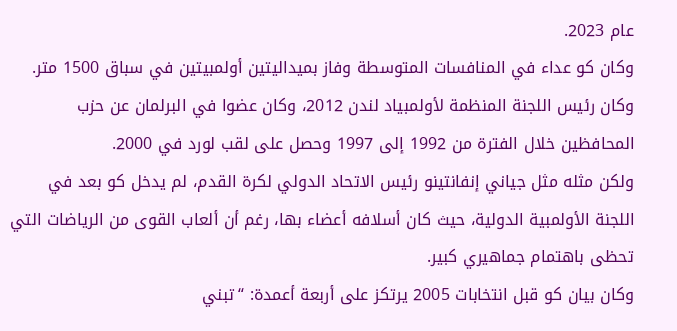عام 2023.
وكان كو عداء في المنافسات المتوسطة وفاز بميداليتين أولمبيتين في سباق 1500 متر. وكان رئيس اللجنة المنظمة لأولمبياد لندن 2012، وكان عضوا في البرلمان عن حزب المحافظين خلال الفترة من 1992 إلى 1997 وحصل على لقب لورد في 2000.
ولكن مثله مثل جياني إنفانتينو رئيس الاتحاد الدولي لكرة القدم، لم يدخل كو بعد في اللجنة الأولمبية الدولية، حيث كان أسلافه أعضاء بها، رغم أن ألعاب القوى من الرياضات التي تحظى باهتمام جماهيري كبير.
وكان بيان كو قبل انتخابات 2005 يرتكز على أربعة أعمدة: “تبني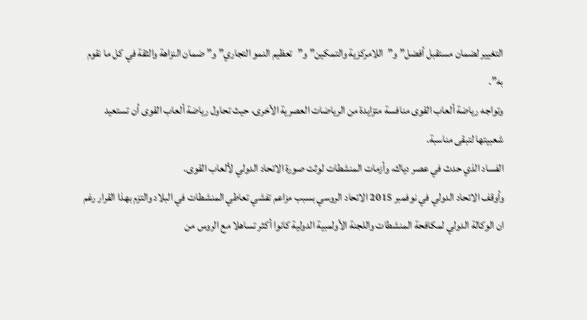التغيير لضمان مستقبل أفضل” و”اللامركزية والتمكين” و”تعظيم النمو التجاري” و” ضمان النزاهة والثقة في كل ما نقوم به”.
وتواجه رياضة ألعاب القوى منافسة متزايدة من الرياضات العصرية الأخرى، حيث تحاول رياضة ألعاب القوى أن تستعيد شعبيتها لتبقى مناسبة.
الفساد الذي حدث في عصر دياك، وأزمات المنشطات لوثت صورة الاتحاد الدولي لألعاب القوى.
وأوقف الاتحاد الدولي في نوفمبر 2015 الاتحاد الروسي بسبب مزاعم تفشي تعاطي المنشطات في البلاد والتزم بهذا القرار رغم ان الوكالة الدولي لمكافحة المنشطات واللجنة الأولمبية الدولية كانوا أكثر تساهلا مع الروس من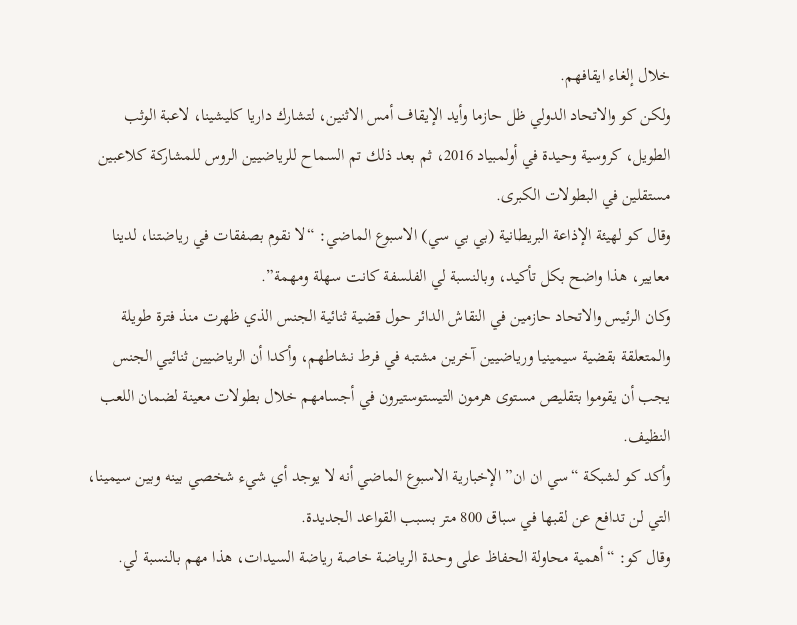خلال إلغاء ايقافهم.
ولكن كو والاتحاد الدولي ظل حازما وأيد الإيقاف أمس الاثنين، لتشارك داريا كليشينا، لاعبة الوثب الطويل، كروسية وحيدة في أولمبياد 2016، ثم بعد ذلك تم السماح للرياضيين الروس للمشاركة كلاعبين مستقلين في البطولات الكبرى.
وقال كو لهيئة الإذاعة البريطانية (بي بي سي) الاسبوع الماضي: “لا نقوم بصفقات في رياضتنا، لدينا معايير، هذا واضح بكل تأكيد، وبالنسبة لي الفلسفة كانت سهلة ومهمة”.
وكان الرئيس والاتحاد حازمين في النقاش الدائر حول قضية ثنائية الجنس الذي ظهرت منذ فترة طويلة والمتعلقة بقضية سيمينيا ورياضيين آخرين مشتبه في فرط نشاطهم، وأكدا أن الرياضيين ثنائيي الجنس يجب أن يقوموا بتقليص مستوى هرمون التيستوستيرون في أجسامهم خلال بطولات معينة لضمان اللعب النظيف.
وأكد كو لشبكة “سي ان ان” الإخبارية الاسبوع الماضي أنه لا يوجد أي شيء شخصي بينه وبين سيمينا، التي لن تدافع عن لقبها في سباق 800 متر بسبب القواعد الجديدة.
وقال كو: “أهمية محاولة الحفاظ على وحدة الرياضة خاصة رياضة السيدات، هذا مهم بالنسبة لي.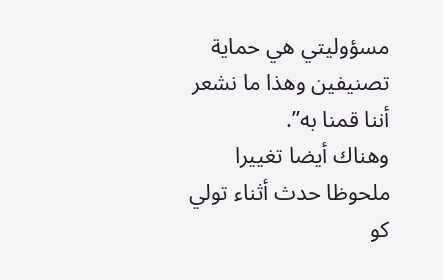مسؤوليتي هي حماية تصنيفين وهذا ما نشعر أننا قمنا به”.
وهناك أيضا تغييرا ملحوظا حدث أثناء تولي كو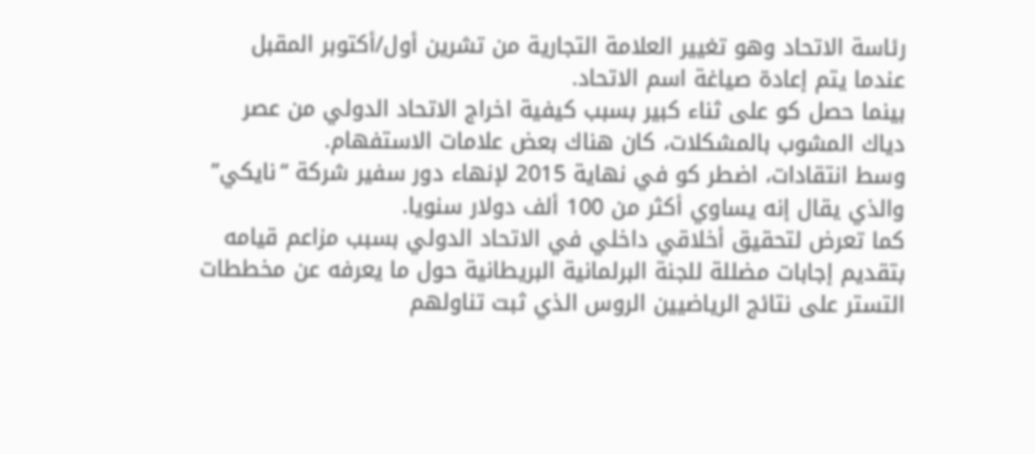رئاسة الاتحاد وهو تغيير العلامة التجارية من تشرين أول/أكتوبر المقبل عندما يتم إعادة صياغة اسم الاتحاد.
بينما حصل كو على ثناء كبير بسبب كيفية اخراج الاتحاد الدولي من عصر دياك المشوب بالمشكلات، كان هناك بعض علامات الاستفهام.
وسط انتقادات، اضطر كو في نهاية 2015 لإنهاء دور سفير شركة “نايكي” والذي يقال إنه يساوي أكثر من 100 ألف دولار سنويا.
كما تعرض لتحقيق أخلاقي داخلي في الاتحاد الدولي بسبب مزاعم قيامه بتقديم إجابات مضللة للجنة البرلمانية البريطانية حول ما يعرفه عن مخططات التستر على نتائج الرياضيين الروس الذي ثبت تناولهم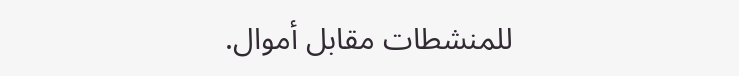للمنشطات مقابل أموال.